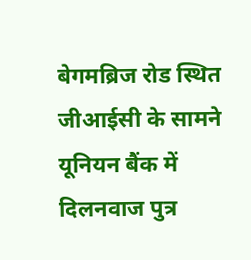बेगमब्रिज रोड स्थित जीआईसी के सामने यूनियन बैंक में दिलनवाज पुत्र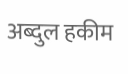अब्दुल हकीम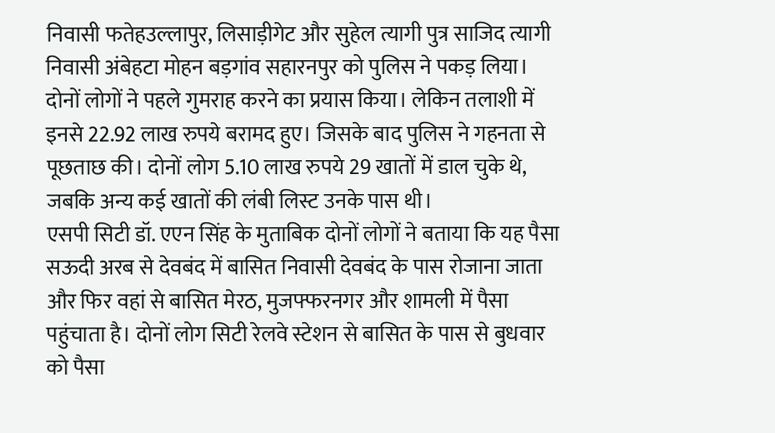निवासी फतेहउल्लापुर, लिसाड़ीगेट और सुहेल त्यागी पुत्र साजिद त्यागी निवासी अंबेहटा मोहन बड़गांव सहारनपुर को पुलिस ने पकड़ लिया।
दोनों लोगों ने पहले गुमराह करने का प्रयास किया। लेकिन तलाशी में इनसे 22.92 लाख रुपये बरामद हुए। जिसके बाद पुलिस ने गहनता से पूछताछ की। दोनों लोग 5.10 लाख रुपये 29 खातों में डाल चुके थे, जबकि अन्य कई खातों की लंबी लिस्ट उनके पास थी।
एसपी सिटी डॉ. एएन सिंह के मुताबिक दोनों लोगों ने बताया कि यह पैसा सऊदी अरब से देवबंद में बासित निवासी देवबंद के पास रोजाना जाता और फिर वहां से बासित मेरठ, मुजफ्फरनगर और शामली में पैसा पहुंचाता है। दोनों लोग सिटी रेलवे स्टेशन से बासित के पास से बुधवार को पैसा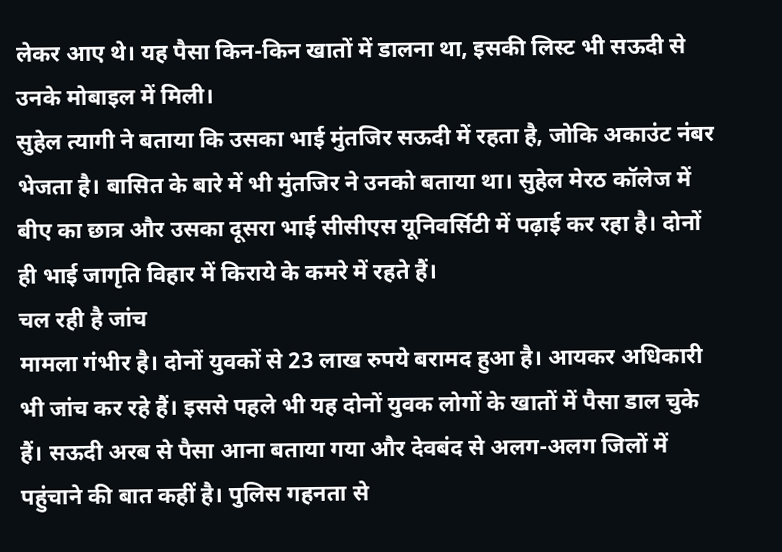लेकर आए थे। यह पैसा किन-किन खातों में डालना था, इसकी लिस्ट भी सऊदी से उनके मोबाइल में मिली।
सुहेल त्यागी ने बताया कि उसका भाई मुंतजिर सऊदी में रहता है, जोकि अकाउंट नंबर भेजता है। बासित के बारे में भी मुंतजिर ने उनको बताया था। सुहेल मेरठ कॉलेज में बीए का छात्र और उसका दूसरा भाई सीसीएस यूनिवर्सिटी में पढ़ाई कर रहा है। दोनों ही भाई जागृति विहार में किराये के कमरे में रहते हैं।
चल रही है जांच
मामला गंभीर है। दोनों युवकों से 23 लाख रुपये बरामद हुआ है। आयकर अधिकारी भी जांच कर रहे हैं। इससे पहले भी यह दोनों युवक लोगों के खातों में पैसा डाल चुके हैं। सऊदी अरब से पैसा आना बताया गया और देवबंद से अलग-अलग जिलों में पहुंचाने की बात कहीं है। पुलिस गहनता से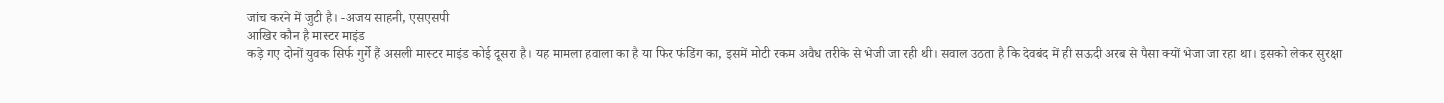जांच करने में जुटी है। -अजय साहनी, एसएसपी
आखिर कौन है मास्टर माइंड
कड़े गए दोनों युवक सिर्फ गुर्गे हैं असली मास्टर माइंड कोई दूसरा है। यह मामला हवाला का है या फिर फंडिंग का, इसमें मोटी रकम अवैध तरीके से भेजी जा रही थी। सवाल उठता है कि देवबंद में ही सऊदी अरब से पैसा क्यों भेजा जा रहा था। इसको लेकर सुरक्षा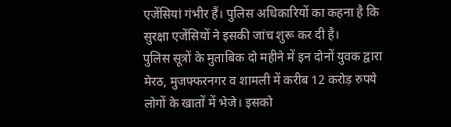एजेंसियां गंभीर हैं। पुलिस अधिकारियों का कहना है कि सुरक्षा एजेंसियों ने इसकी जांच शुरू कर दी है।
पुलिस सूत्रों के मुताबिक दो महीने में इन दोनों युवक द्वारा मेरठ, मुजफ्फरनगर व शामली में करीब 12 करोड़ रुपये लोगों के खातों में भेजे। इसको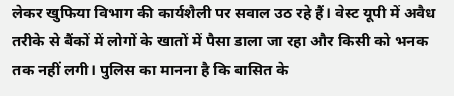लेकर खुफिया विभाग की कार्यशैली पर सवाल उठ रहे हैं। वेस्ट यूपी में अवैध तरीके से बैंकों में लोगों के खातों में पैसा डाला जा रहा और किसी को भनक तक नहीं लगी। पुलिस का मानना है कि बासित के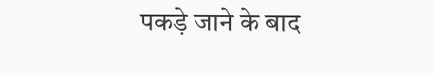पकड़े जाने के बाद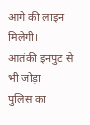आगे की लाइन मिलेगी।
आतंकी इनपुट से भी जोड़ा
पुलिस का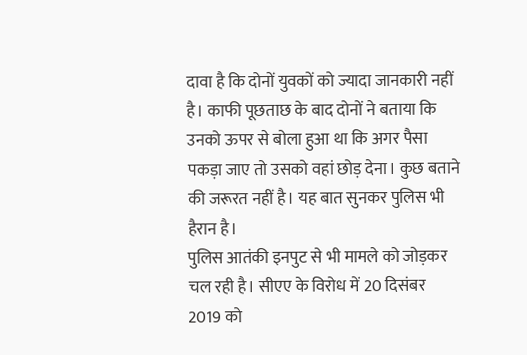दावा है कि दोनों युवकों को ज्यादा जानकारी नहीं है। काफी पूछताछ के बाद दोनों ने बताया कि उनको ऊपर से बोला हुआ था कि अगर पैसा पकड़ा जाए तो उसको वहां छोड़ देना। कुछ बताने की जरूरत नहीं है। यह बात सुनकर पुलिस भी हैरान है।
पुलिस आतंकी इनपुट से भी मामले को जोड़कर चल रही है। सीएए के विरोध में 20 दिसंबर 2019 को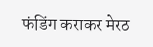फंडिंग कराकर मेरठ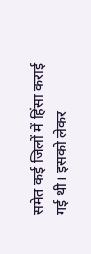समेत कई जिलों में हिंसा कराई गई थी। इसको लेकर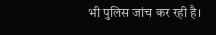भी पुलिस जांच कर रही है।